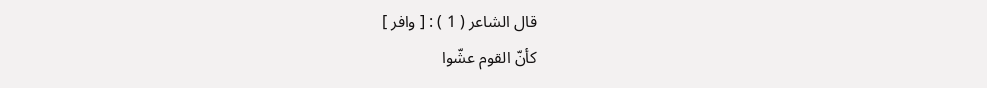قال الشاعر ( 1 ) : [ وافر ]
كأنّ القوم عشّوا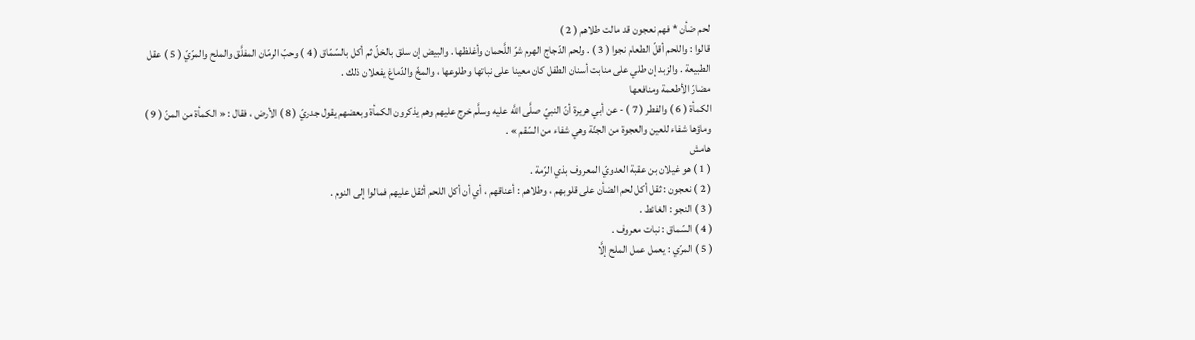لحم ضأن * فهم نعجون قد مالت طلاهم ( 2 )
قالوا : واللحم أقلّ الطعام نجوا ( 3 ) . ولحم الدّجاج الهرم شرّ اللَّحمان وأغلظها . والبيض إن سلق بالخلّ ثم أكل بالسّمّاق ( 4 ) وحبّ الرمّان المفلَّق والملح والمرّيّ ( 5 ) عقل الطبيعة . والزبد إن طلي على منابت أسنان الطفل كان معينا على نباتها وطلوعها ، والمخّ والدّماغ يفعلان ذلك .
مضارّ الأطعمة ومنافعها
الكمأة ( 6 ) والفطر ( 7 ) - عن أبي هريرة أنّ النبيّ صلَّى اللَّه عليه وسلَّم خرج عليهم وهم يذكرون الكمأة وبعضهم يقول جدريّ ( 8 ) الأرض ، فقال : « الكمأة من المنّ ( 9 ) وماؤها شفاء للعين والعجوة من الجنّة وهي شفاء من السّقم » .
هامش
( 1 ) هو غيلان بن عقبة العدويّ المعروف بذي الرّمة .
( 2 ) نعجون : ثقل أكل لحم الضأن على قلوبهم ، وطلاهم : أعناقهم ، أي أن أكل اللحم أثقل عليهم فمالوا إلى النوم .
( 3 ) النجو : الغائط .
( 4 ) السّماق : نبات معروف .
( 5 ) المرّي : يعمل عمل الملح إلَّا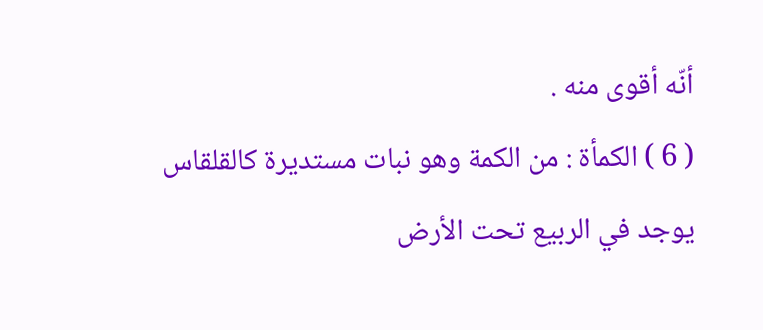أنّه أقوى منه .
( 6 ) الكمأة : من الكمة وهو نبات مستديرة كالقلقاس يوجد في الربيع تحت الأرض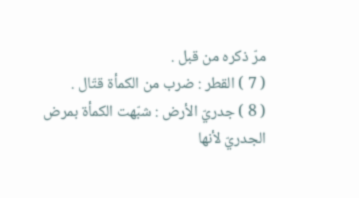مرّ ذكره من قبل .
( 7 ) القطر : ضرب من الكمأة قتّال .
( 8 ) جدريّ الأرض : شبّهت الكمأة بمرض الجدريّ لأنها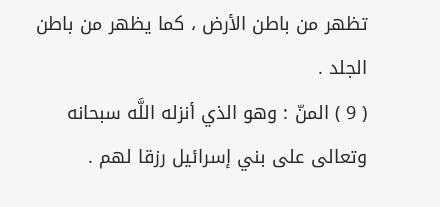تظهر من باطن الأرض ، كما يظهر من باطن الجلد .
( 9 ) المنّ : وهو الذي أنزله اللَّه سبحانه وتعالى على بني إسرائيل رزقا لهم .